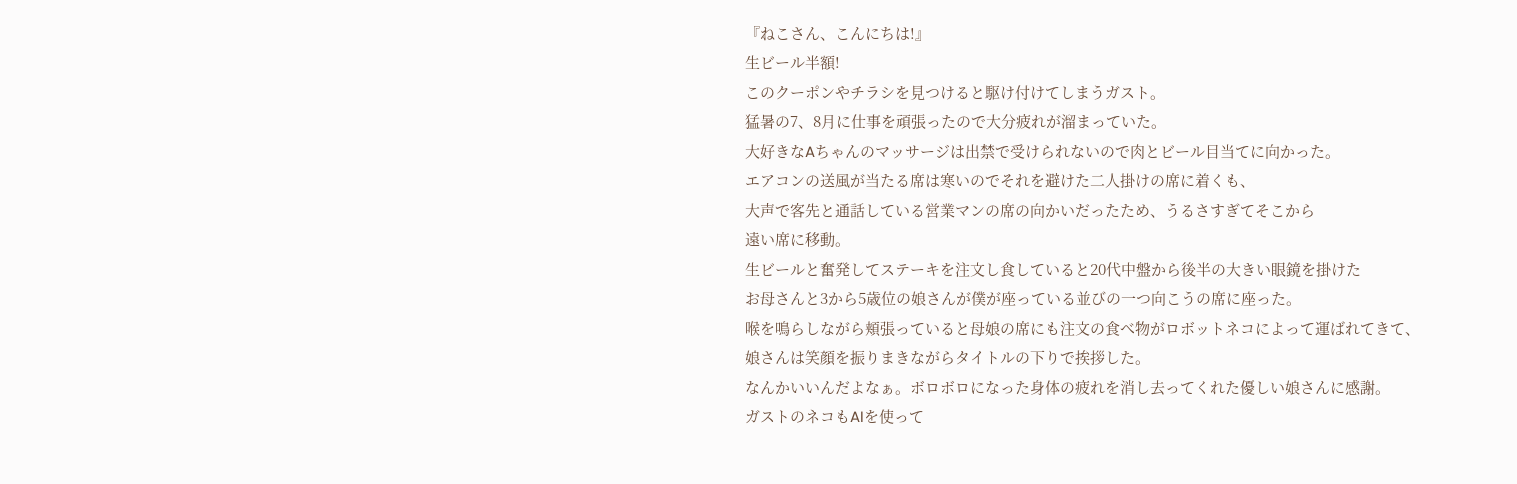『ねこさん、こんにちは!』
生ビール半額!
このクーポンやチラシを見つけると駆け付けてしまうガスト。
猛暑の7、8月に仕事を頑張ったので大分疲れが溜まっていた。
大好きなAちゃんのマッサージは出禁で受けられないので肉とビール目当てに向かった。
エアコンの送風が当たる席は寒いのでそれを避けた二人掛けの席に着くも、
大声で客先と通話している営業マンの席の向かいだったため、うるさすぎてそこから
遠い席に移動。
生ビールと奮発してステーキを注文し食していると20代中盤から後半の大きい眼鏡を掛けた
お母さんと3から5歳位の娘さんが僕が座っている並びの一つ向こうの席に座った。
喉を鳴らしながら頬張っていると母娘の席にも注文の食べ物がロボットネコによって運ばれてきて、
娘さんは笑顔を振りまきながらタイトルの下りで挨拶した。
なんかいいんだよなぁ。ボロボロになった身体の疲れを消し去ってくれた優しい娘さんに感謝。
ガストのネコもAIを使って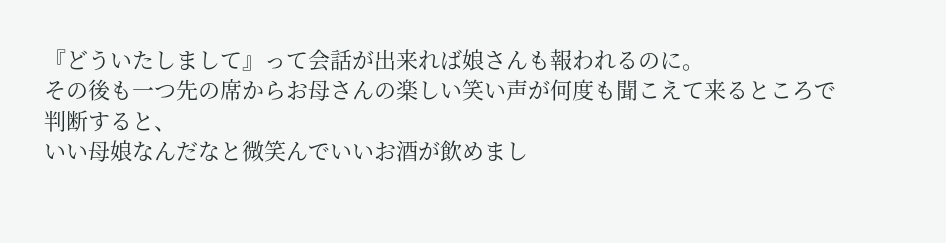『どういたしまして』って会話が出来れば娘さんも報われるのに。
その後も一つ先の席からお母さんの楽しい笑い声が何度も聞こえて来るところで判断すると、
いい母娘なんだなと微笑んでいいお酒が飲めまし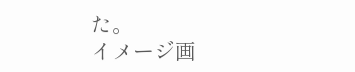た。
イメージ画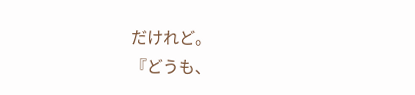だけれど。
『どうも、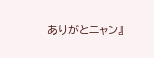ありがとニャン』